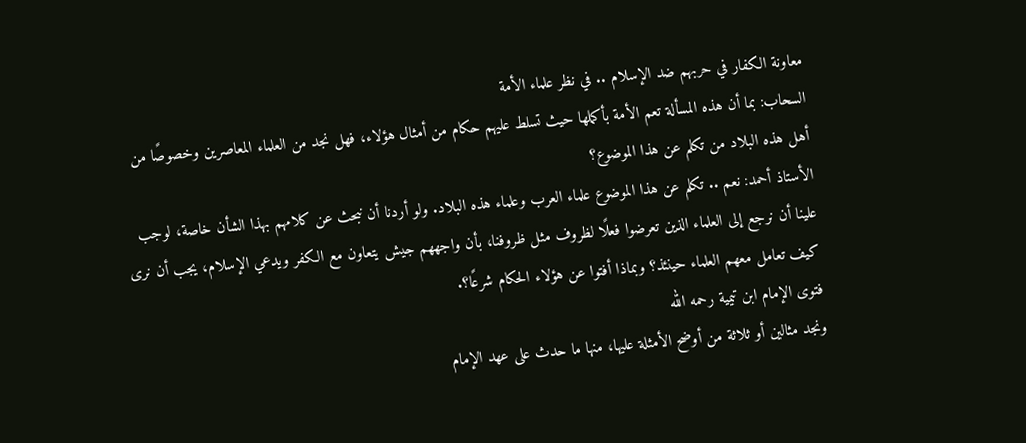معاونة الكفار في حربهم ضد الإسلام .. في نظر علماء الأمة
السحاب: بما أن هذه المسألة تعم الأمة بأكملها حيث تسلط عليهم حكام من أمثال هؤلاء، فهل نجد من العلماء المعاصرين وخصوصًا من أهل هذه البلاد من تكلم عن هذا الموضوع؟
الأستاذ أحمد: نعم .. تكلم عن هذا الموضوع علماء العرب وعلماء هذه البلاد. ولو أردنا أن نبحث عن كلامهم بهذا الشأن خاصة، لوجب علينا أن نرجع إلى العلماء الذين تعرضوا فعلًا لظروف مثل ظروفنا، بأن واجههم جيش يتعاون مع الكفر ويدعي الإسلام، يجب أن نرى كيف تعامل معهم العلماء حينئذ؟ وبماذا أفتوا عن هؤلاء الحكام شرعًا؟.
فتوى الإمام ابن تيمية رحمه الله
ونجد مثالين أو ثلاثة من أوضح الأمثلة عليها، منها ما حدث على عهد الإمام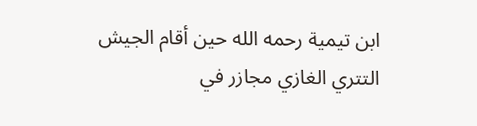ابن تيمية رحمه الله حين أقام الجيش التتري الغازي مجازر في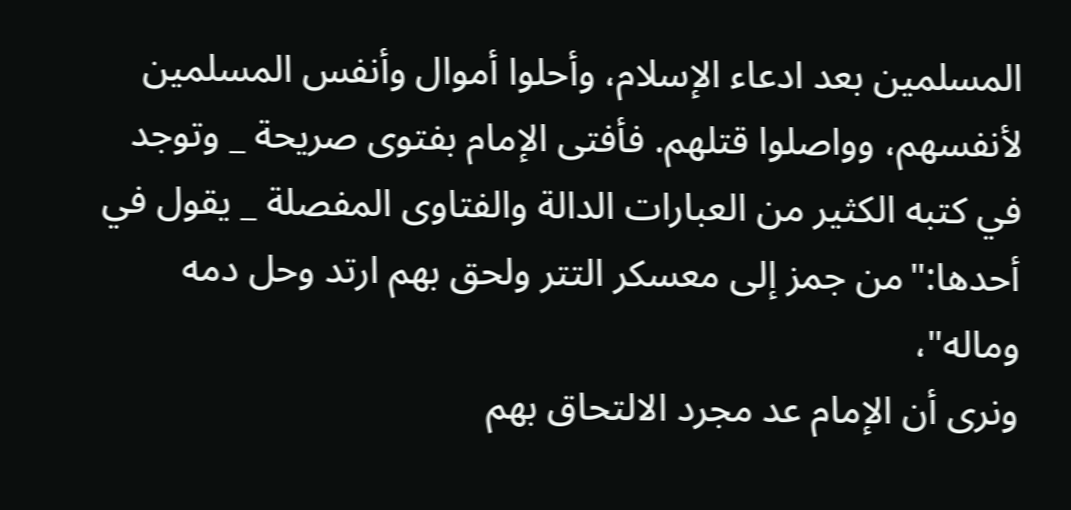المسلمين بعد ادعاء الإسلام، وأحلوا أموال وأنفس المسلمين لأنفسهم، وواصلوا قتلهم. فأفتى الإمام بفتوى صريحة _ وتوجد في كتبه الكثير من العبارات الدالة والفتاوى المفصلة _ يقول في أحدها:"من جمز إلى معسكر التتر ولحق بهم ارتد وحل دمه وماله"،
ونرى أن الإمام عد مجرد الالتحاق بهم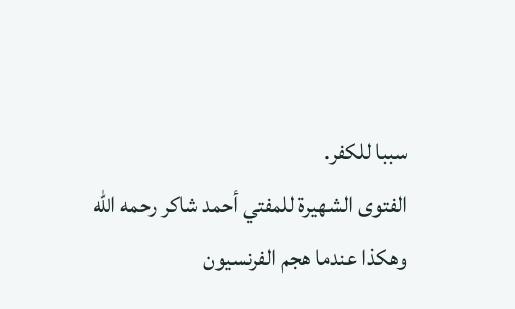سببا للكفر.
الفتوى الشهيرة للمفتي أحمد شاكر رحمه الله
وهكذا عندما هجم الفرنسيون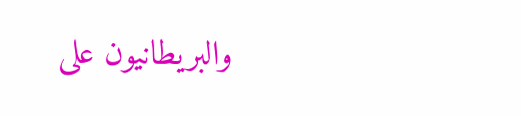والبريطانيون على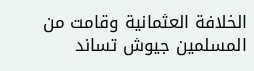الخلافة العثمانية وقامت من المسلمين جيوش تساند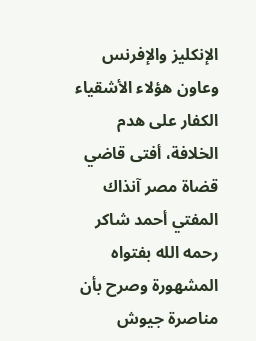الإنكليز والإفرنس وعاون هؤلاء الأشقياء الكفار على هدم الخلافة، أفتى قاضي قضاة مصر آنذاك المفتي أحمد شاكر رحمه الله بفتواه المشهورة وصرح بأن مناصرة جيوش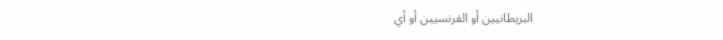البريطانيين أو الفرنسيين أو أي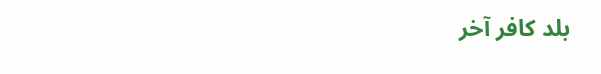بلد كافر آخر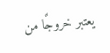يعتبر خروجًا من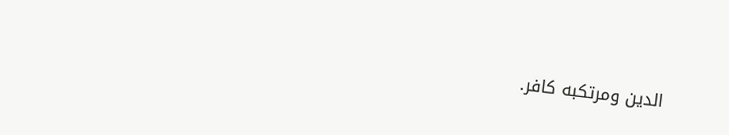الدين ومرتكبه كافر.